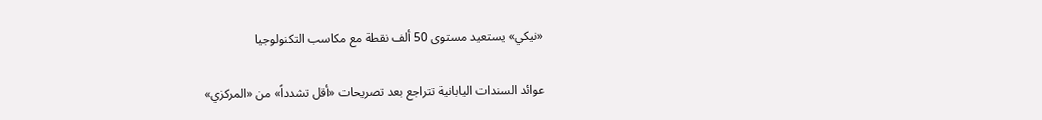«نيكي» يستعيد مستوى 50 ألف نقطة مع مكاسب التكنولوجيا

عوائد السندات اليابانية تتراجع بعد تصريحات «أقل تشدداً» من «المركزي»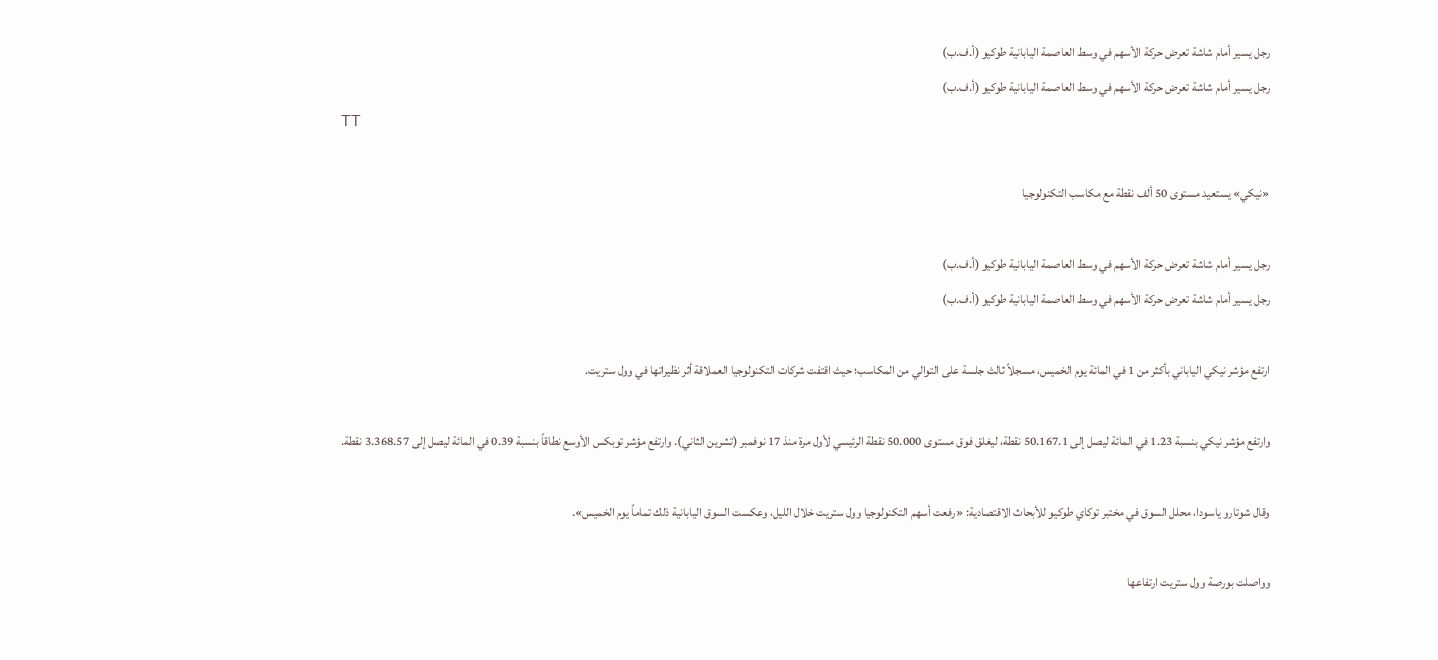رجل يسير أمام شاشة تعرض حركة الأسهم في وسط العاصمة اليابانية طوكيو (أ.ف.ب)
رجل يسير أمام شاشة تعرض حركة الأسهم في وسط العاصمة اليابانية طوكيو (أ.ف.ب)
TT

«نيكي» يستعيد مستوى 50 ألف نقطة مع مكاسب التكنولوجيا

رجل يسير أمام شاشة تعرض حركة الأسهم في وسط العاصمة اليابانية طوكيو (أ.ف.ب)
رجل يسير أمام شاشة تعرض حركة الأسهم في وسط العاصمة اليابانية طوكيو (أ.ف.ب)

ارتفع مؤشر نيكي الياباني بأكثر من 1 في المائة يوم الخميس، مسجلاً ثالث جلسة على التوالي من المكاسب؛ حيث اقتفت شركات التكنولوجيا العملاقة أثر نظيراتها في وول ستريت.

وارتفع مؤشر نيكي بنسبة 1.23 في المائة ليصل إلى 50.167.1 نقطة، ليغلق فوق مستوى 50.000 نقطة الرئيسي لأول مرة منذ 17 نوفمبر (تشرين الثاني). وارتفع مؤشر توبكس الأوسع نطاقاً بنسبة 0.39 في المائة ليصل إلى 3.368.57 نقطة.

وقال شوتارو ياسودا، محلل السوق في مختبر توكاي طوكيو للأبحاث الاقتصادية: «رفعت أسهم التكنولوجيا وول ستريت خلال الليل، وعكست السوق اليابانية ذلك تماماً يوم الخميس».

وواصلت بورصة وول ستريت ارتفاعها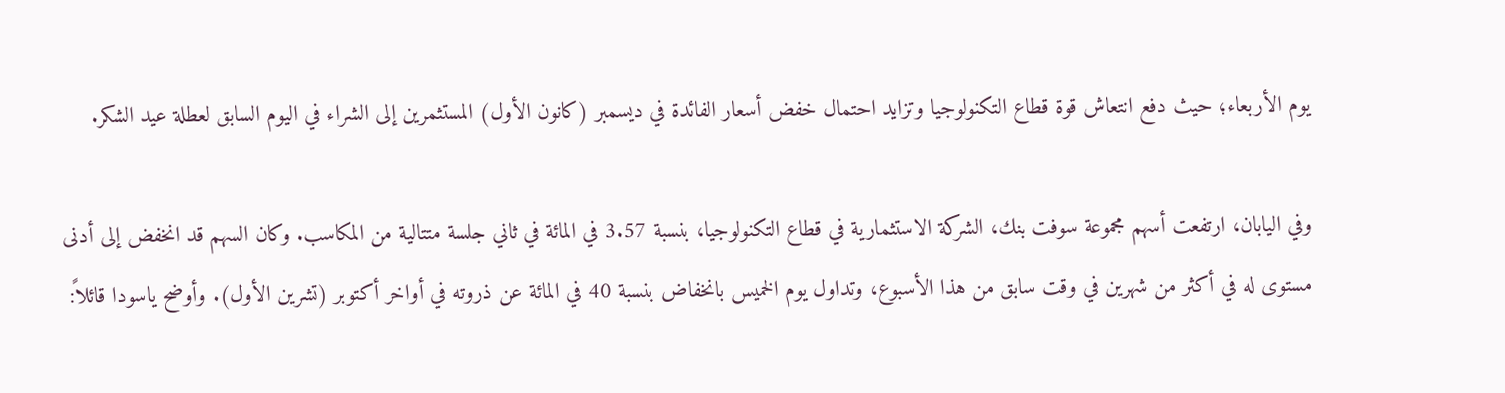يوم الأربعاء؛ حيث دفع انتعاش قوة قطاع التكنولوجيا وتزايد احتمال خفض أسعار الفائدة في ديسمبر (كانون الأول) المستثمرين إلى الشراء في اليوم السابق لعطلة عيد الشكر.

وفي اليابان، ارتفعت أسهم مجموعة سوفت بنك، الشركة الاستثمارية في قطاع التكنولوجيا، بنسبة 3.57 في المائة في ثاني جلسة متتالية من المكاسب. وكان السهم قد انخفض إلى أدنى مستوى له في أكثر من شهرين في وقت سابق من هذا الأسبوع، وتداول يوم الخميس بانخفاض بنسبة 40 في المائة عن ذروته في أواخر أكتوبر (تشرين الأول). وأوضح ياسودا قائلاً: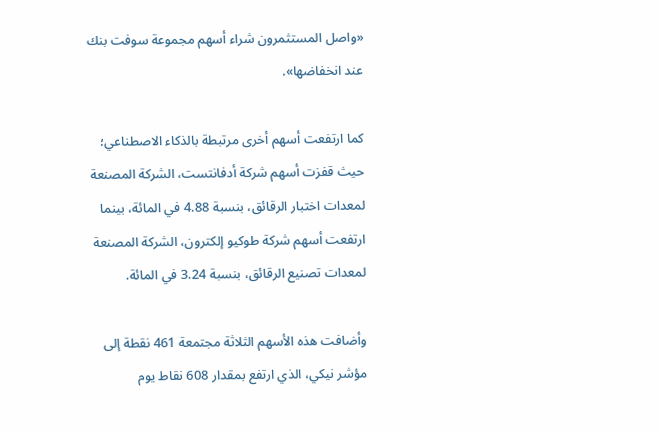«واصل المستثمرون شراء أسهم مجموعة سوفت بنك عند انخفاضها».

كما ارتفعت أسهم أخرى مرتبطة بالذكاء الاصطناعي؛ حيث قفزت أسهم شركة أدفانتست، الشركة المصنعة لمعدات اختبار الرقائق، بنسبة 4.88 في المائة، بينما ارتفعت أسهم شركة طوكيو إلكترون، الشركة المصنعة لمعدات تصنيع الرقائق، بنسبة 3.24 في المائة.

وأضافت هذه الأسهم الثلاثة مجتمعة 461 نقطة إلى مؤشر نيكي، الذي ارتفع بمقدار 608 نقاط يوم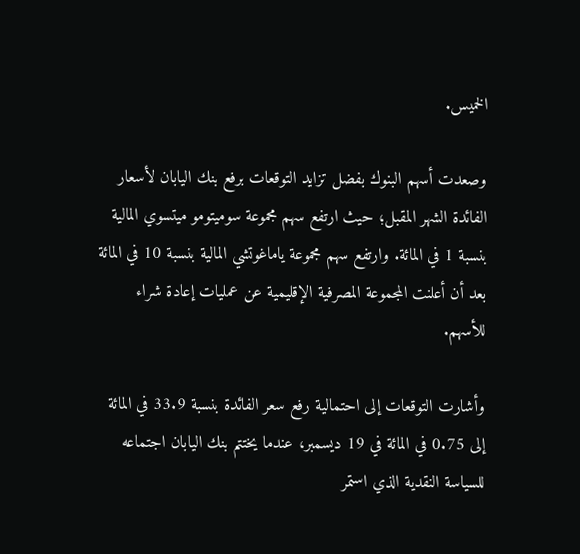الخميس.

وصعدت أسهم البنوك بفضل تزايد التوقعات برفع بنك اليابان لأسعار الفائدة الشهر المقبل؛ حيث ارتفع سهم مجموعة سوميتومو ميتسوي المالية بنسبة 1 في المائة. وارتفع سهم مجموعة ياماغوتشي المالية بنسبة 10 في المائة بعد أن أعلنت المجموعة المصرفية الإقليمية عن عمليات إعادة شراء للأسهم.

وأشارت التوقعات إلى احتمالية رفع سعر الفائدة بنسبة 33.9 في المائة إلى 0.75 في المائة في 19 ديسمبر، عندما يختتم بنك اليابان اجتماعه للسياسة النقدية الذي استمر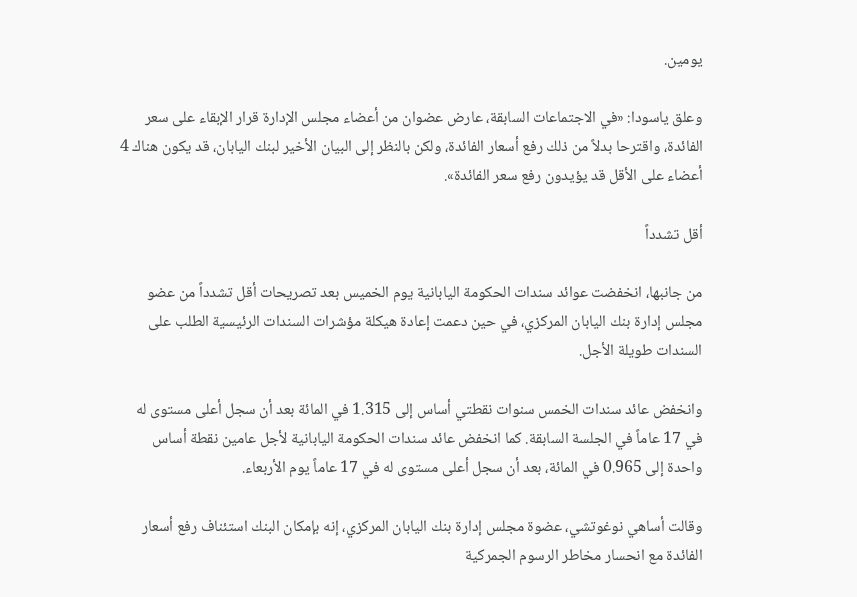يومين.

وعلق ياسودا: «في الاجتماعات السابقة، عارض عضوان من أعضاء مجلس الإدارة قرار الإبقاء على سعر الفائدة، واقترحا بدلاً من ذلك رفع أسعار الفائدة، ولكن بالنظر إلى البيان الأخير لبنك اليابان، قد يكون هناك 4 أعضاء على الأقل قد يؤيدون رفع سعر الفائدة».

أقل تشدداً

من جانبها، انخفضت عوائد سندات الحكومة اليابانية يوم الخميس بعد تصريحات أقل تشدداً من عضو مجلس إدارة بنك اليابان المركزي، في حين دعمت إعادة هيكلة مؤشرات السندات الرئيسية الطلب على السندات طويلة الأجل.

وانخفض عائد سندات الخمس سنوات نقطتي أساس إلى 1.315 في المائة بعد أن سجل أعلى مستوى له في 17 عاماً في الجلسة السابقة. كما انخفض عائد سندات الحكومة اليابانية لأجل عامين نقطة أساس واحدة إلى 0.965 في المائة، بعد أن سجل أعلى مستوى له في 17 عاماً يوم الأربعاء.

وقالت أساهي نوغوتشي، عضوة مجلس إدارة بنك اليابان المركزي، إنه بإمكان البنك استئناف رفع أسعار الفائدة مع انحسار مخاطر الرسوم الجمركية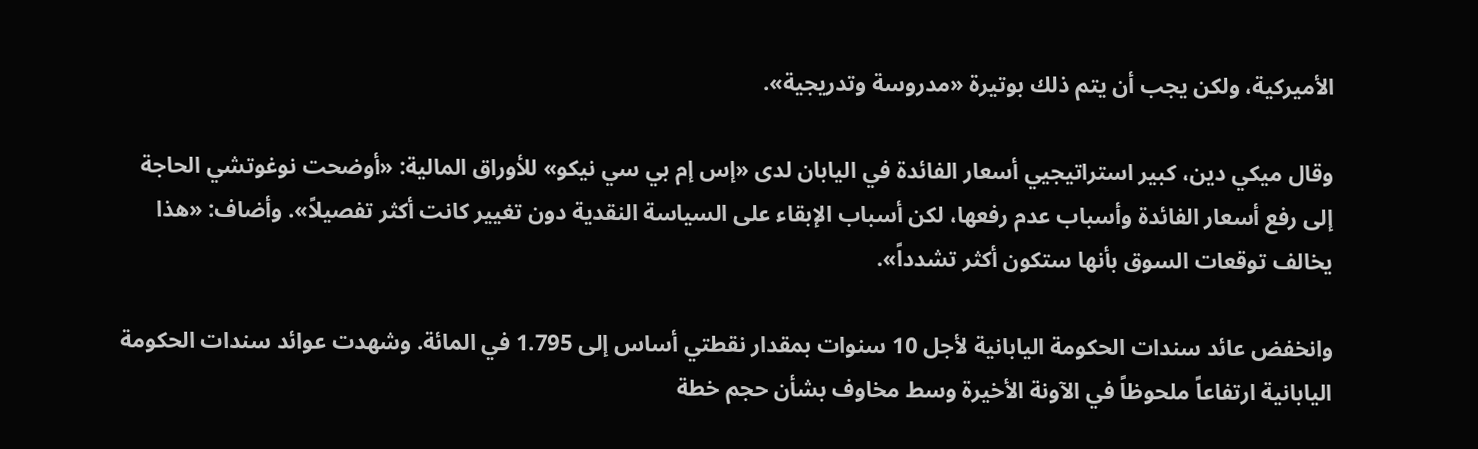الأميركية، ولكن يجب أن يتم ذلك بوتيرة «مدروسة وتدريجية».

وقال ميكي دين، كبير استراتيجيي أسعار الفائدة في اليابان لدى «إس إم بي سي نيكو» للأوراق المالية: «أوضحت نوغوتشي الحاجة إلى رفع أسعار الفائدة وأسباب عدم رفعها، لكن أسباب الإبقاء على السياسة النقدية دون تغيير كانت أكثر تفصيلاً». وأضاف: «هذا يخالف توقعات السوق بأنها ستكون أكثر تشدداً».

وانخفض عائد سندات الحكومة اليابانية لأجل 10 سنوات بمقدار نقطتي أساس إلى 1.795 في المائة. وشهدت عوائد سندات الحكومة اليابانية ارتفاعاً ملحوظاً في الآونة الأخيرة وسط مخاوف بشأن حجم خطة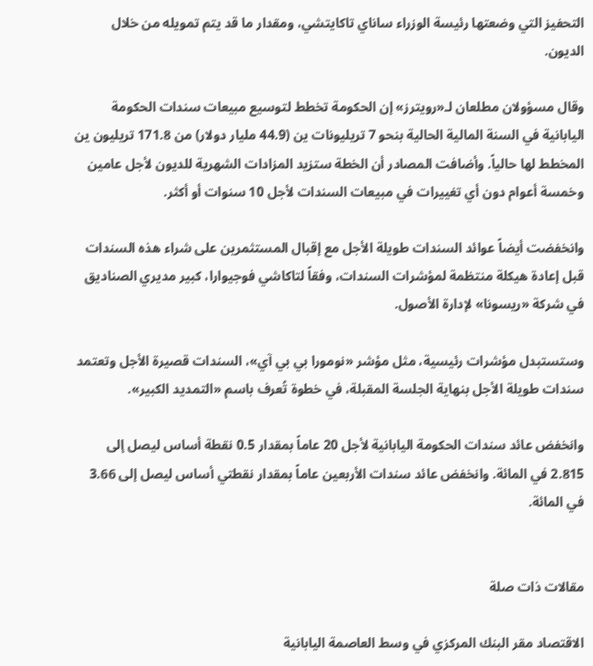التحفيز التي وضعتها رئيسة الوزراء ساناي تاكايتشي، ومقدار ما قد يتم تمويله من خلال الديون.

وقال مسؤولان مطلعان لـ«رويترز» إن الحكومة تخطط لتوسيع مبيعات سندات الحكومة اليابانية في السنة المالية الحالية بنحو 7 تريليونات ين (44.9 مليار دولار) من 171.8 تريليون ين المخطط لها حالياً. وأضافت المصادر أن الخطة ستزيد المزادات الشهرية للديون لأجل عامين وخمسة أعوام دون أي تغييرات في مبيعات السندات لأجل 10 سنوات أو أكثر.

وانخفضت أيضاً عوائد السندات طويلة الأجل مع إقبال المستثمرين على شراء هذه السندات قبل إعادة هيكلة منتظمة لمؤشرات السندات، وفقاً لتاكاشي فوجيوارا، كبير مديري الصناديق في شركة «ريسونا» لإدارة الأصول.

وستستبدل مؤشرات رئيسية، مثل مؤشر «نومورا بي بي آي»، السندات قصيرة الأجل وتعتمد سندات طويلة الأجل بنهاية الجلسة المقبلة، في خطوة تُعرف باسم «التمديد الكبير».

وانخفض عائد سندات الحكومة اليابانية لأجل 20 عاماً بمقدار 0.5 نقطة أساس ليصل إلى 2.815 في المائة. وانخفض عائد سندات الأربعين عاماً بمقدار نقطتي أساس ليصل إلى 3.66 في المائة.


مقالات ذات صلة

الاقتصاد مقر البنك المركزي في وسط العاصمة اليابانية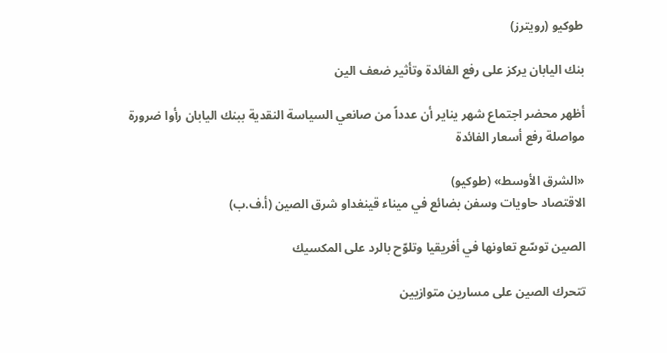طوكيو (رويترز)

بنك اليابان يركز على رفع الفائدة وتأثير ضعف الين

أظهر محضر اجتماع شهر يناير أن عدداً من صانعي السياسة النقدية ببنك اليابان رأوا ضرورة مواصلة رفع أسعار الفائدة

«الشرق الأوسط» (طوكيو)
الاقتصاد حاويات وسفن بضائع في ميناء قينغداو شرق الصين (أ.ف.ب)

الصين توسّع تعاونها في أفريقيا وتلوّح بالرد على المكسيك

تتحرك الصين على مسارين متوازيين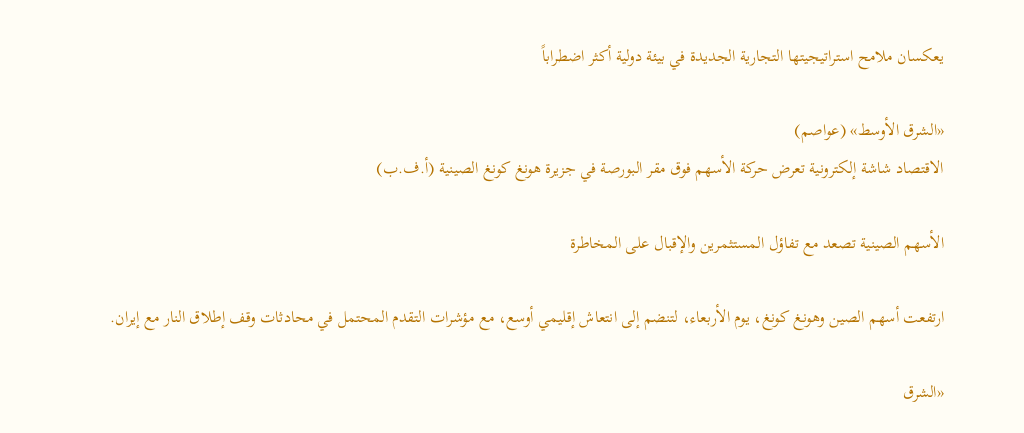يعكسان ملامح استراتيجيتها التجارية الجديدة في بيئة دولية أكثر اضطراباً

«الشرق الأوسط» (عواصم)
الاقتصاد شاشة إلكترونية تعرض حركة الأسهم فوق مقر البورصة في جزيرة هونغ كونغ الصينية (أ.ف.ب)

الأسهم الصينية تصعد مع تفاؤل المستثمرين والإقبال على المخاطرة

ارتفعت أسهم الصين وهونغ كونغ، يوم الأربعاء، لتنضم إلى انتعاش إقليمي أوسع، مع مؤشرات التقدم المحتمل في محادثات وقف إطلاق النار مع إيران.

«الشرق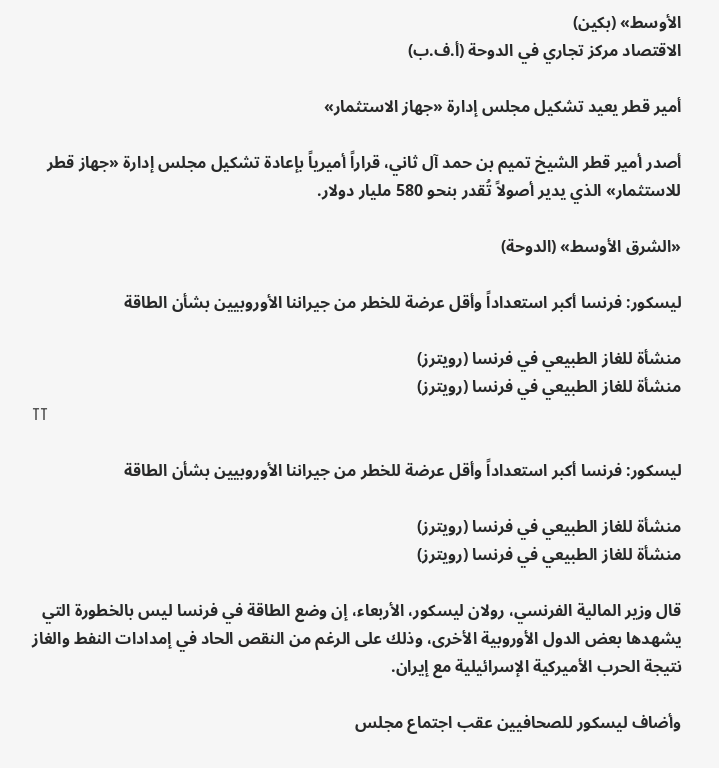الأوسط» (بكين)
الاقتصاد مركز تجاري في الدوحة (أ.ف.ب)

أمير قطر يعيد تشكيل مجلس إدارة «جهاز الاستثمار»

أصدر أمير قطر الشيخ تميم بن حمد آل ثاني، قراراً أميرياً بإعادة تشكيل مجلس إدارة «جهاز قطر للاستثمار» الذي يدير أصولاً تُقدر بنحو 580 مليار دولار.

«الشرق الأوسط» (الدوحة)

ليسكور: فرنسا أكبر استعداداً وأقل عرضة للخطر من جيراننا الأوروبيين بشأن الطاقة

منشأة للغاز الطبيعي في فرنسا (رويترز)
منشأة للغاز الطبيعي في فرنسا (رويترز)
TT

ليسكور: فرنسا أكبر استعداداً وأقل عرضة للخطر من جيراننا الأوروبيين بشأن الطاقة

منشأة للغاز الطبيعي في فرنسا (رويترز)
منشأة للغاز الطبيعي في فرنسا (رويترز)

قال وزير المالية الفرنسي، رولان ليسكور، الأربعاء، إن وضع الطاقة في فرنسا ليس بالخطورة التي يشهدها بعض الدول الأوروبية الأخرى، وذلك على الرغم من النقص الحاد في إمدادات النفط والغاز نتيجة الحرب الأميركية الإسرائيلية مع إيران.

وأضاف ليسكور للصحافيين عقب اجتماع مجلس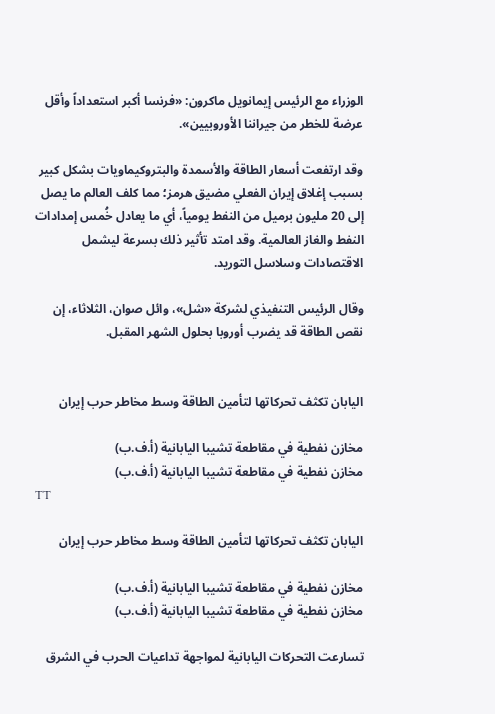الوزراء مع الرئيس إيمانويل ماكرون: «فرنسا أكبر استعداداً وأقل عرضة للخطر من جيراننا الأوروبيين».

وقد ارتفعت أسعار الطاقة والأسمدة والبتروكيماويات بشكل كبير بسبب إغلاق إيران الفعلي مضيق هرمز؛ مما كلف العالم ما يصل إلى 20 مليون برميل من النفط يومياً، أي ما يعادل خُمس إمدادات النفط والغاز العالمية. وقد امتد تأثير ذلك بسرعة ليشمل الاقتصادات وسلاسل التوريد.

وقال الرئيس التنفيذي لشركة «شل»، وائل صوان، الثلاثاء، إن نقص الطاقة قد يضرب أوروبا بحلول الشهر المقبل.


اليابان تكثف تحركاتها لتأمين الطاقة وسط مخاطر حرب إيران

مخازن نفطية في مقاطعة تشيبا اليابانية (أ.ف.ب)
مخازن نفطية في مقاطعة تشيبا اليابانية (أ.ف.ب)
TT

اليابان تكثف تحركاتها لتأمين الطاقة وسط مخاطر حرب إيران

مخازن نفطية في مقاطعة تشيبا اليابانية (أ.ف.ب)
مخازن نفطية في مقاطعة تشيبا اليابانية (أ.ف.ب)

تسارعت التحركات اليابانية لمواجهة تداعيات الحرب في الشرق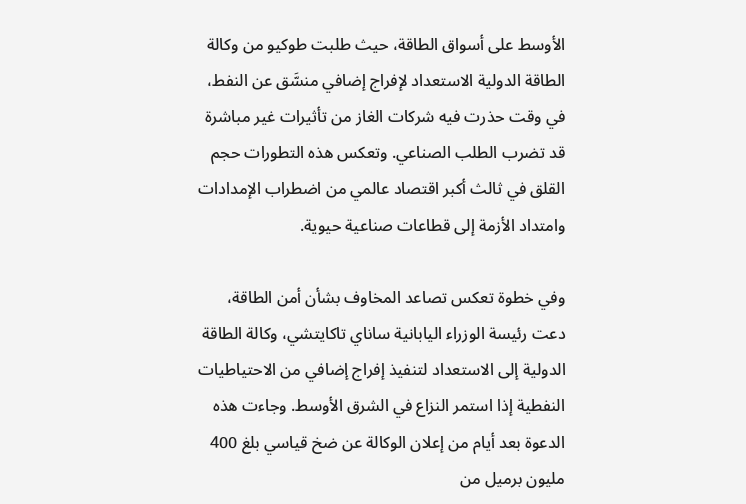الأوسط على أسواق الطاقة، حيث طلبت طوكيو من وكالة الطاقة الدولية الاستعداد لإفراج إضافي منسَّق عن النفط، في وقت حذرت فيه شركات الغاز من تأثيرات غير مباشرة قد تضرب الطلب الصناعي. وتعكس هذه التطورات حجم القلق في ثالث أكبر اقتصاد عالمي من اضطراب الإمدادات وامتداد الأزمة إلى قطاعات صناعية حيوية.

وفي خطوة تعكس تصاعد المخاوف بشأن أمن الطاقة، دعت رئيسة الوزراء اليابانية ساناي تاكايتشي، وكالة الطاقة الدولية إلى الاستعداد لتنفيذ إفراج إضافي من الاحتياطيات النفطية إذا استمر النزاع في الشرق الأوسط. وجاءت هذه الدعوة بعد أيام من إعلان الوكالة عن ضخ قياسي بلغ 400 مليون برميل من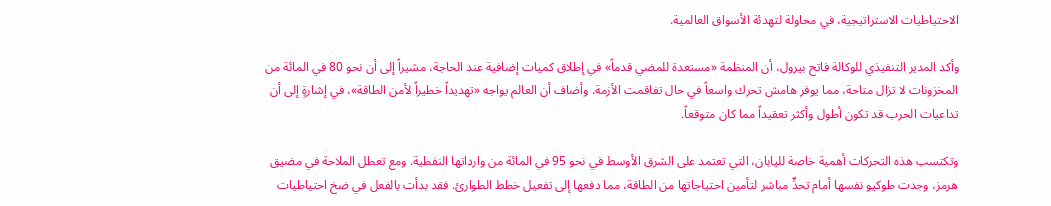الاحتياطيات الاستراتيجية، في محاولة لتهدئة الأسواق العالمية.

وأكد المدير التنفيذي للوكالة فاتح بيرول، أن المنظمة «مستعدة للمضي قدماً» في إطلاق كميات إضافية عند الحاجة، مشيراً إلى أن نحو 80 في المائة من المخزونات لا تزال متاحة، مما يوفر هامش تحرك واسعاً في حال تفاقمت الأزمة. وأضاف أن العالم يواجه «تهديداً خطيراً لأمن الطاقة»، في إشارةٍ إلى أن تداعيات الحرب قد تكون أطول وأكثر تعقيداً مما كان متوقعاً.

وتكتسب هذه التحركات أهمية خاصة لليابان، التي تعتمد على الشرق الأوسط في نحو 95 في المائة من وارداتها النفطية. ومع تعطل الملاحة في مضيق هرمز، وجدت طوكيو نفسها أمام تحدٍّ مباشر لتأمين احتياجاتها من الطاقة، مما دفعها إلى تفعيل خطط الطوارئ. فقد بدأت بالفعل في ضخ احتياطيات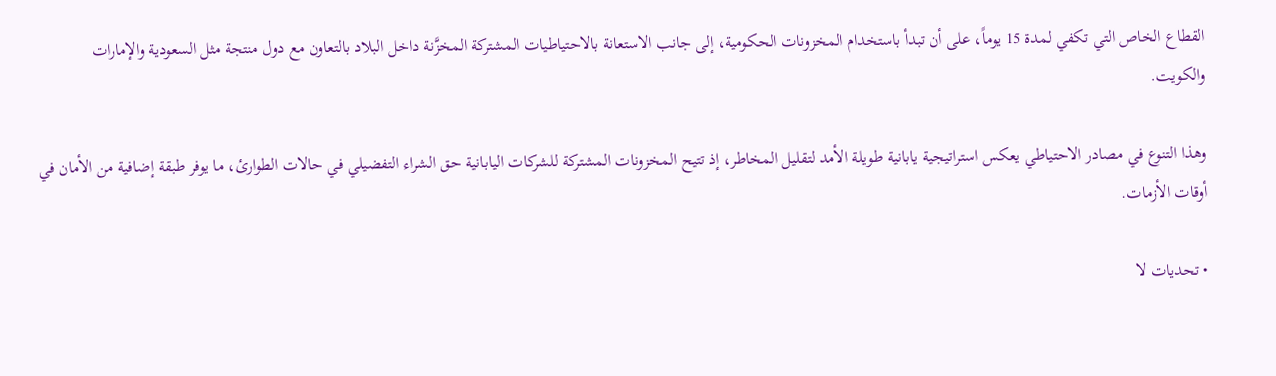القطاع الخاص التي تكفي لمدة 15 يوماً، على أن تبدأ باستخدام المخزونات الحكومية، إلى جانب الاستعانة بالاحتياطيات المشتركة المخزَّنة داخل البلاد بالتعاون مع دول منتجة مثل السعودية والإمارات والكويت.

وهذا التنوع في مصادر الاحتياطي يعكس استراتيجية يابانية طويلة الأمد لتقليل المخاطر، إذ تتيح المخزونات المشتركة للشركات اليابانية حق الشراء التفضيلي في حالات الطوارئ، ما يوفر طبقة إضافية من الأمان في أوقات الأزمات.

• تحديات لا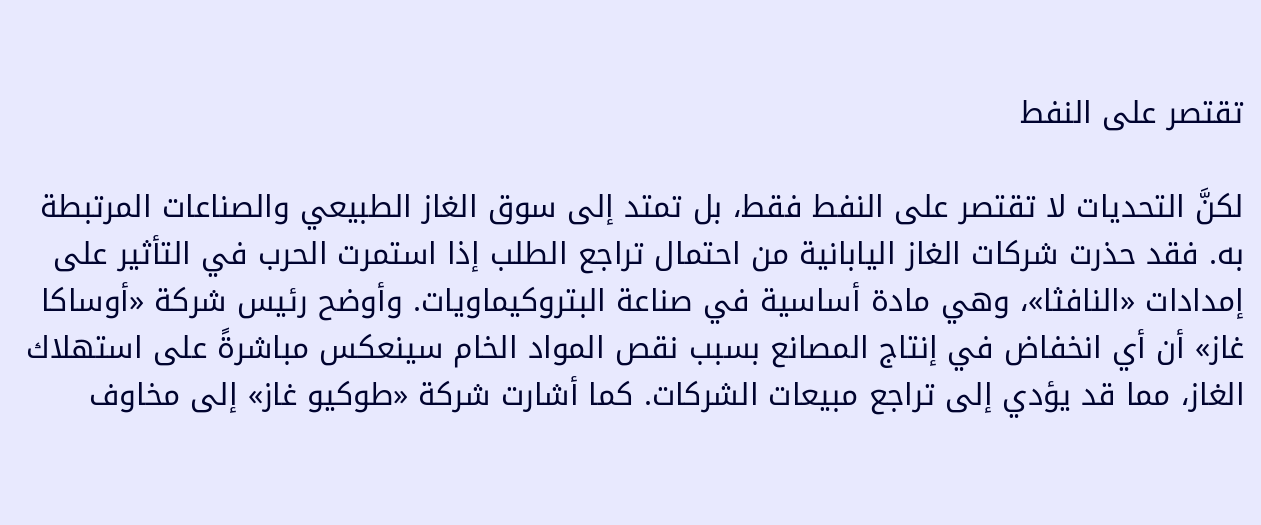تقتصر على النفط

لكنَّ التحديات لا تقتصر على النفط فقط، بل تمتد إلى سوق الغاز الطبيعي والصناعات المرتبطة به. فقد حذرت شركات الغاز اليابانية من احتمال تراجع الطلب إذا استمرت الحرب في التأثير على إمدادات «النافثا»، وهي مادة أساسية في صناعة البتروكيماويات. وأوضح رئيس شركة «أوساكا غاز» أن أي انخفاض في إنتاج المصانع بسبب نقص المواد الخام سينعكس مباشرةً على استهلاك الغاز، مما قد يؤدي إلى تراجع مبيعات الشركات. كما أشارت شركة «طوكيو غاز» إلى مخاوف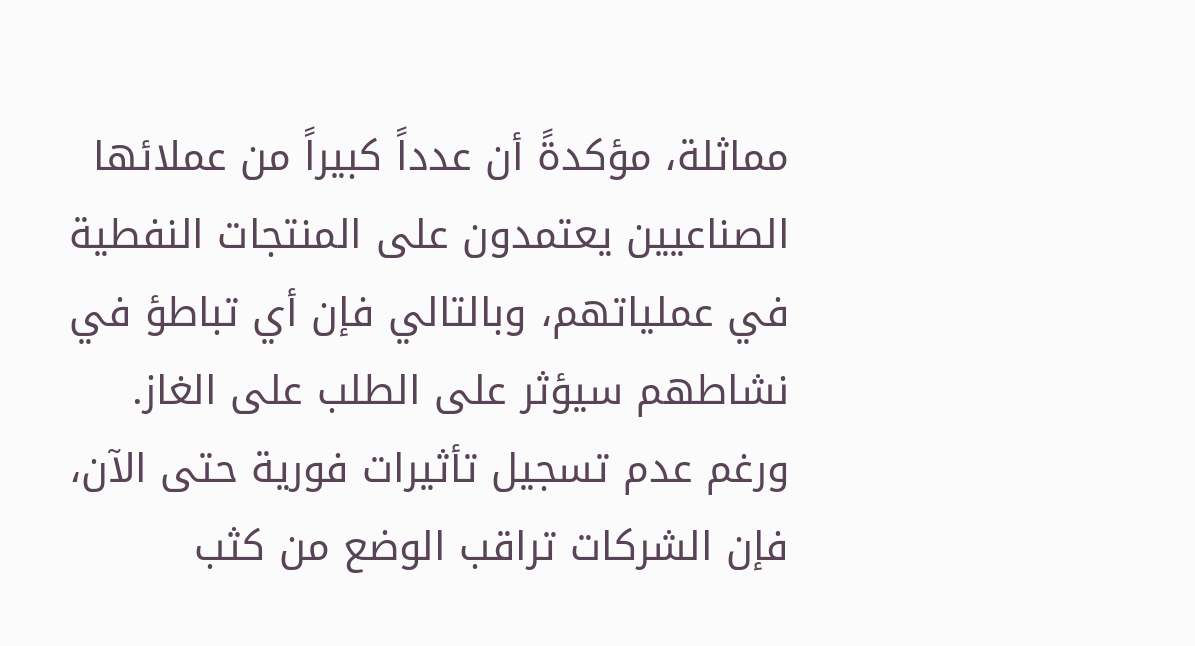مماثلة، مؤكدةً أن عدداً كبيراً من عملائها الصناعيين يعتمدون على المنتجات النفطية في عملياتهم، وبالتالي فإن أي تباطؤ في نشاطهم سيؤثر على الطلب على الغاز. ورغم عدم تسجيل تأثيرات فورية حتى الآن، فإن الشركات تراقب الوضع من كثب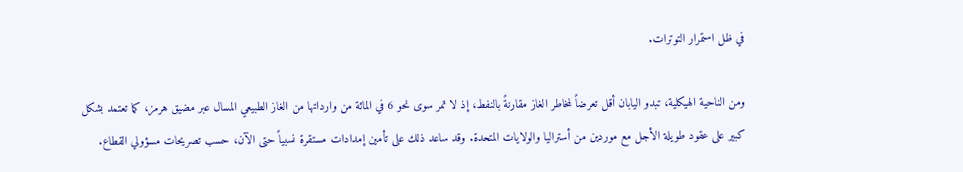في ظل استمرار التوترات.

ومن الناحية الهيكلية، تبدو اليابان أقل تعرضاً لمخاطر الغاز مقارنةً بالنفط، إذ لا تمر سوى نحو 6 في المائة من وارداتها من الغاز الطبيعي المسال عبر مضيق هرمز، كما تعتمد بشكل كبير على عقود طويلة الأجل مع موردين من أستراليا والولايات المتحدة. وقد ساعد ذلك على تأمين إمدادات مستقرة نسبياً حتى الآن، حسب تصريحات مسؤولي القطاع.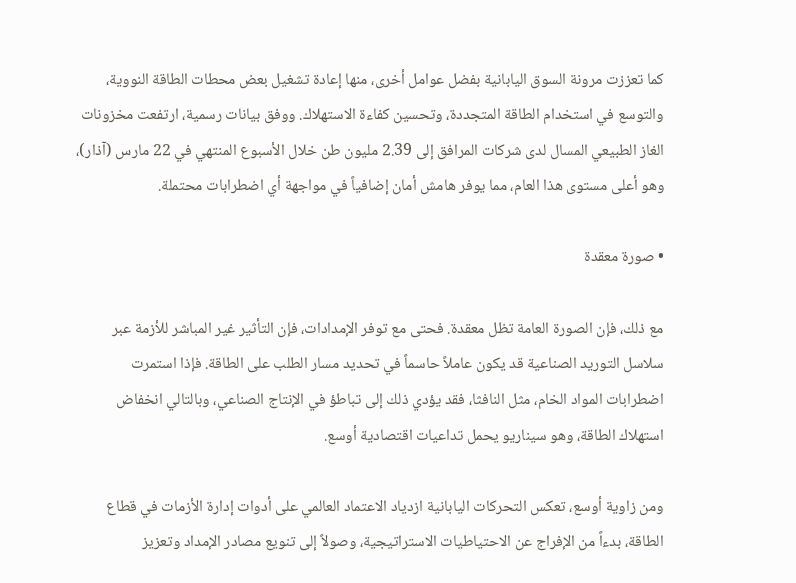كما تعززت مرونة السوق اليابانية بفضل عوامل أخرى، منها إعادة تشغيل بعض محطات الطاقة النووية، والتوسع في استخدام الطاقة المتجددة، وتحسين كفاءة الاستهلاك. ووفق بيانات رسمية، ارتفعت مخزونات الغاز الطبيعي المسال لدى شركات المرافق إلى 2.39 مليون طن خلال الأسبوع المنتهي في 22 مارس (آذار)، وهو أعلى مستوى هذا العام، مما يوفر هامش أمان إضافياً في مواجهة أي اضطرابات محتملة.

• صورة معقدة

مع ذلك، فإن الصورة العامة تظل معقدة. فحتى مع توفر الإمدادات، فإن التأثير غير المباشر للأزمة عبر سلاسل التوريد الصناعية قد يكون عاملاً حاسماً في تحديد مسار الطلب على الطاقة. فإذا استمرت اضطرابات المواد الخام، مثل النافثا، فقد يؤدي ذلك إلى تباطؤ في الإنتاج الصناعي، وبالتالي انخفاض استهلاك الطاقة، وهو سيناريو يحمل تداعيات اقتصادية أوسع.

ومن زاوية أوسع، تعكس التحركات اليابانية ازدياد الاعتماد العالمي على أدوات إدارة الأزمات في قطاع الطاقة، بدءاً من الإفراج عن الاحتياطيات الاستراتيجية، وصولاً إلى تنويع مصادر الإمداد وتعزيز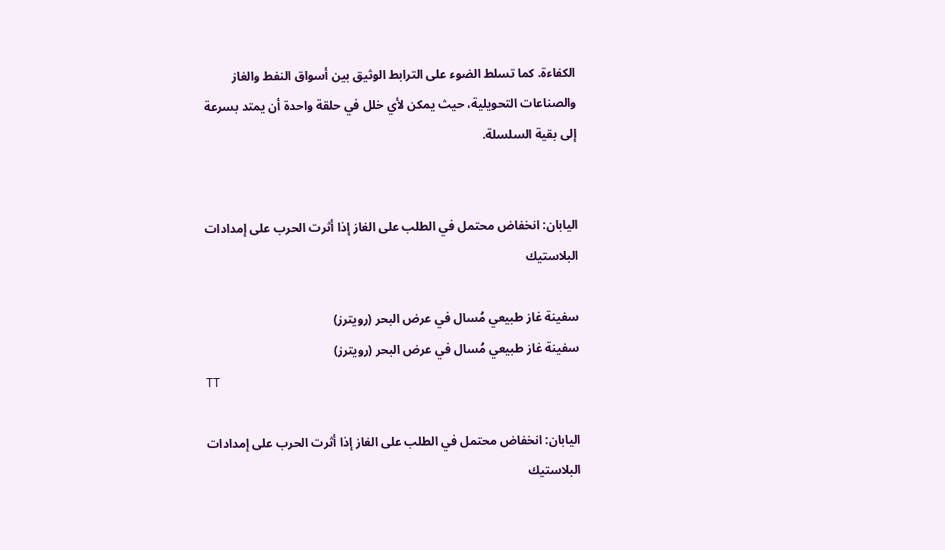الكفاءة. كما تسلط الضوء على الترابط الوثيق بين أسواق النفط والغاز والصناعات التحويلية، حيث يمكن لأي خلل في حلقة واحدة أن يمتد بسرعة إلى بقية السلسلة.


اليابان: انخفاض محتمل في الطلب على الغاز إذا أثرت الحرب على إمدادات البلاستيك

سفينة غاز طبيعي مُسال في عرض البحر (رويترز)
سفينة غاز طبيعي مُسال في عرض البحر (رويترز)
TT

اليابان: انخفاض محتمل في الطلب على الغاز إذا أثرت الحرب على إمدادات البلاستيك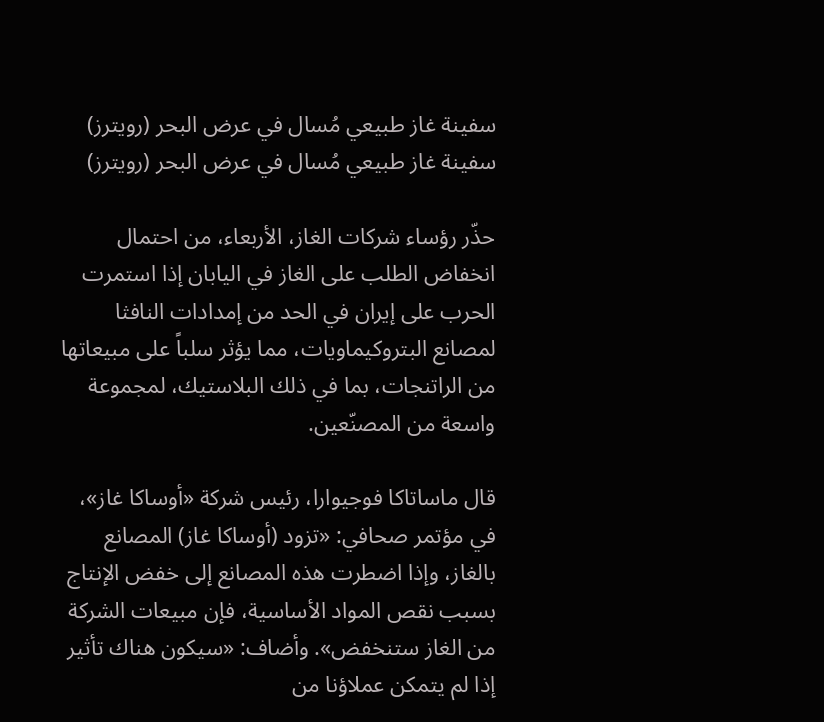سفينة غاز طبيعي مُسال في عرض البحر (رويترز)
سفينة غاز طبيعي مُسال في عرض البحر (رويترز)

حذّر رؤساء شركات الغاز، الأربعاء، من احتمال انخفاض الطلب على الغاز في اليابان إذا استمرت الحرب على إيران في الحد من إمدادات النافثا لمصانع البتروكيماويات، مما يؤثر سلباً على مبيعاتها من الراتنجات، بما في ذلك البلاستيك، لمجموعة واسعة من المصنّعين.

قال ماساتاكا فوجيوارا، رئيس شركة «أوساكا غاز»، في مؤتمر صحافي: «تزود (أوساكا غاز) المصانع بالغاز، وإذا اضطرت هذه المصانع إلى خفض الإنتاج بسبب نقص المواد الأساسية، فإن مبيعات الشركة من الغاز ستنخفض». وأضاف: «سيكون هناك تأثير إذا لم يتمكن عملاؤنا من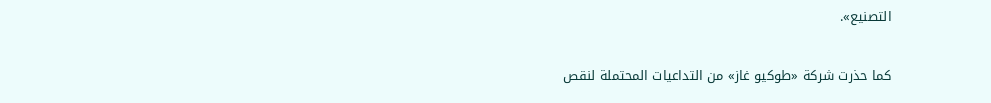التصنيع».

كما حذرت شركة «طوكيو غاز» من التداعيات المحتملة لنقص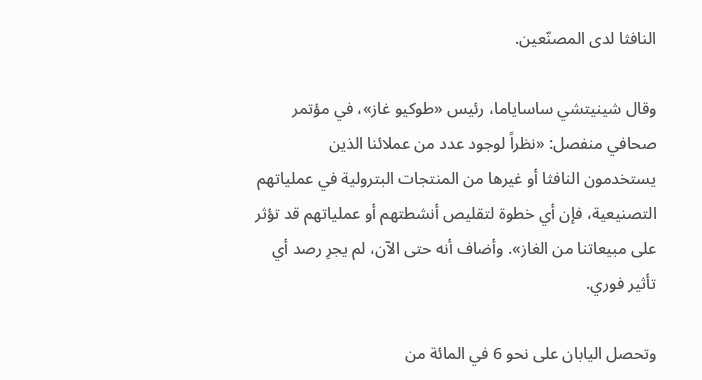النافثا لدى المصنّعين.

وقال شينيتشي ساساياما، رئيس «طوكيو غاز»، في مؤتمر صحافي منفصل: «نظراً لوجود عدد من عملائنا الذين يستخدمون النافثا أو غيرها من المنتجات البترولية في عملياتهم التصنيعية، فإن أي خطوة لتقليص أنشطتهم أو عملياتهم قد تؤثر على مبيعاتنا من الغاز». وأضاف أنه حتى الآن، لم يجرِ رصد أي تأثير فوري.

وتحصل اليابان على نحو 6 في المائة من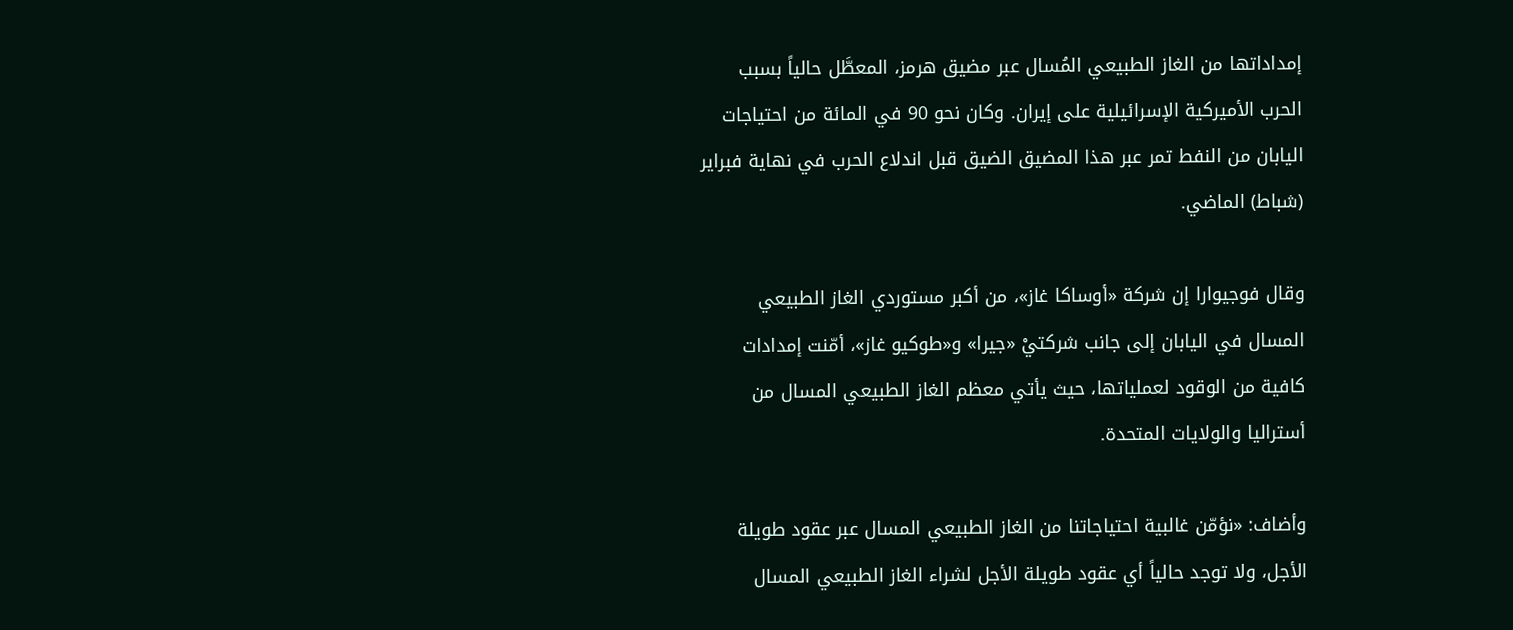إمداداتها من الغاز الطبيعي المُسال عبر مضيق هرمز، المعطَّل حالياً بسبب الحرب الأميركية الإسرائيلية على إيران. وكان نحو 90 في المائة من احتياجات اليابان من النفط تمر عبر هذا المضيق الضيق قبل اندلاع الحرب في نهاية فبراير (شباط) الماضي.

وقال فوجيوارا إن شركة «أوساكا غاز»، من أكبر مستوردي الغاز الطبيعي المسال في اليابان إلى جانب شركتيْ «جيرا» و«طوكيو غاز»، أمّنت إمدادات كافية من الوقود لعملياتها، حيث يأتي معظم الغاز الطبيعي المسال من أستراليا والولايات المتحدة.

وأضاف: «نؤمّن غالبية احتياجاتنا من الغاز الطبيعي المسال عبر عقود طويلة الأجل، ولا توجد حالياً أي عقود طويلة الأجل لشراء الغاز الطبيعي المسال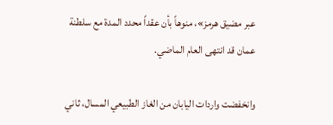عبر مضيق هرمز»، منوهاً بأن عقداً محدد المدة مع سلطنة عمان قد انتهى العام الماضي.

وانخفضت واردات اليابان من الغاز الطبيعي المسال، ثاني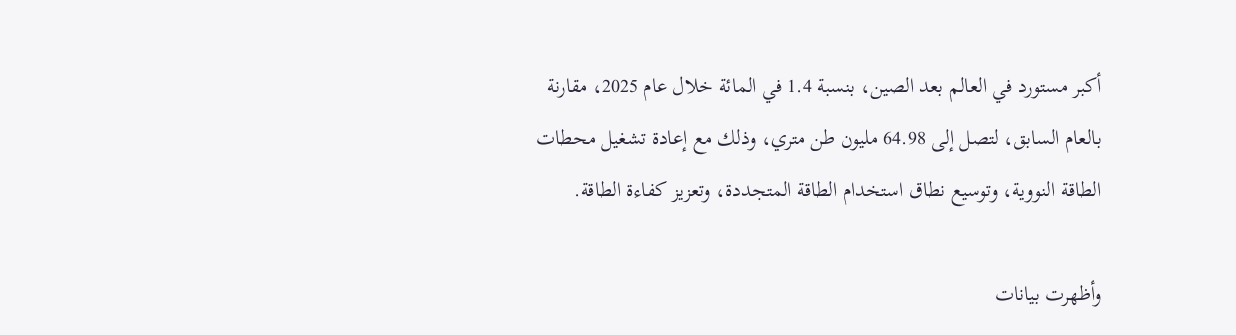أكبر مستورد في العالم بعد الصين، بنسبة 1.4 في المائة خلال عام 2025، مقارنة بالعام السابق، لتصل إلى 64.98 مليون طن متري، وذلك مع إعادة تشغيل محطات الطاقة النووية، وتوسيع نطاق استخدام الطاقة المتجددة، وتعزيز كفاءة الطاقة.

وأظهرت بيانات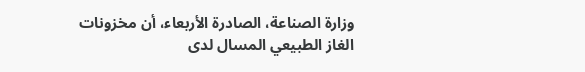وزارة الصناعة، الصادرة الأربعاء، أن مخزونات الغاز الطبيعي المسال لدى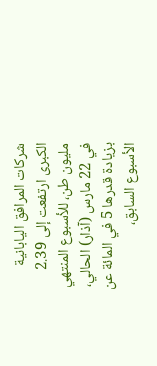شركات المرافق اليابانية الكبرى ارتفعت إلى 2.39 مليون طن، للأسبوع المنتهي في 22 مارس (آذار) الحالي، بزيادة قدرها 5 في المائة عن الأسبوع السابق،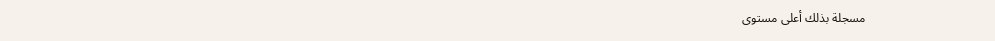مسجلة بذلك أعلى مستوى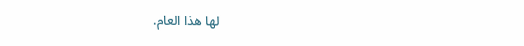لها هذا العام.